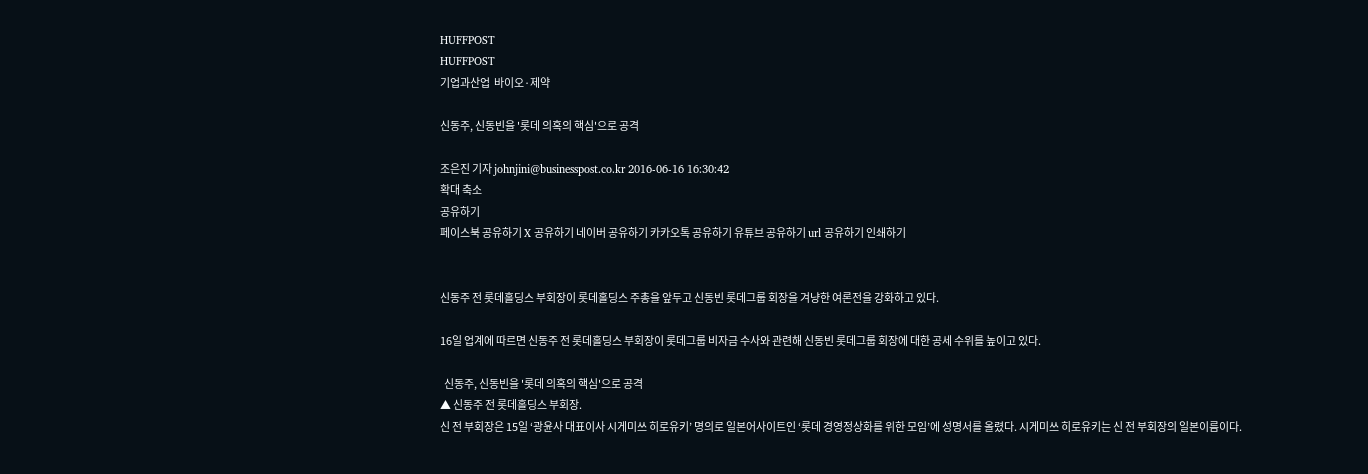HUFFPOST
HUFFPOST
기업과산업  바이오·제약

신동주, 신동빈을 '롯데 의혹의 핵심'으로 공격

조은진 기자 johnjini@businesspost.co.kr 2016-06-16 16:30:42
확대 축소
공유하기
페이스북 공유하기 X 공유하기 네이버 공유하기 카카오톡 공유하기 유튜브 공유하기 url 공유하기 인쇄하기


신동주 전 롯데홀딩스 부회장이 롯데홀딩스 주총을 앞두고 신동빈 롯데그룹 회장을 겨냥한 여론전을 강화하고 있다.

16일 업계에 따르면 신동주 전 롯데홀딩스 부회장이 롯데그룹 비자금 수사와 관련해 신동빈 롯데그룹 회장에 대한 공세 수위를 높이고 있다.

  신동주, 신동빈을 '롯데 의혹의 핵심'으로 공격
▲ 신동주 전 롯데홀딩스 부회장.
신 전 부회장은 15일 ‘광윤사 대표이사 시게미쓰 히로유키’ 명의로 일본어사이트인 ‘롯데 경영정상화를 위한 모임’에 성명서를 올렸다. 시게미쓰 히로유키는 신 전 부회장의 일본이름이다.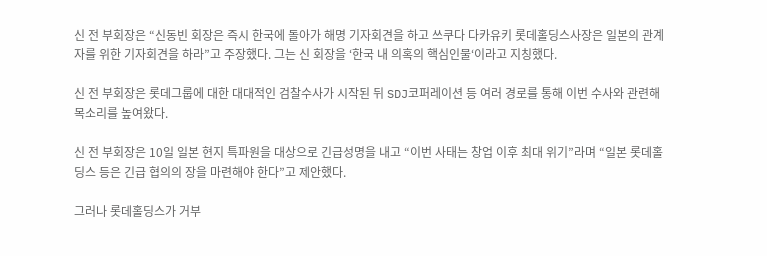신 전 부회장은 “신동빈 회장은 즉시 한국에 돌아가 해명 기자회견을 하고 쓰쿠다 다카유키 롯데홀딩스사장은 일본의 관계자를 위한 기자회견을 하라”고 주장했다. 그는 신 회장을 ‘한국 내 의혹의 핵심인물‘이라고 지칭했다.

신 전 부회장은 롯데그룹에 대한 대대적인 검찰수사가 시작된 뒤 SDJ코퍼레이션 등 여러 경로를 통해 이번 수사와 관련해 목소리를 높여왔다.

신 전 부회장은 10일 일본 현지 특파원을 대상으로 긴급성명을 내고 “이번 사태는 창업 이후 최대 위기”라며 “일본 롯데홀딩스 등은 긴급 협의의 장을 마련해야 한다”고 제안했다.

그러나 롯데홀딩스가 거부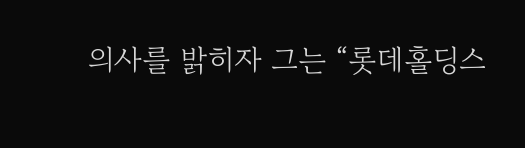의사를 밝히자 그는 “롯데홀딩스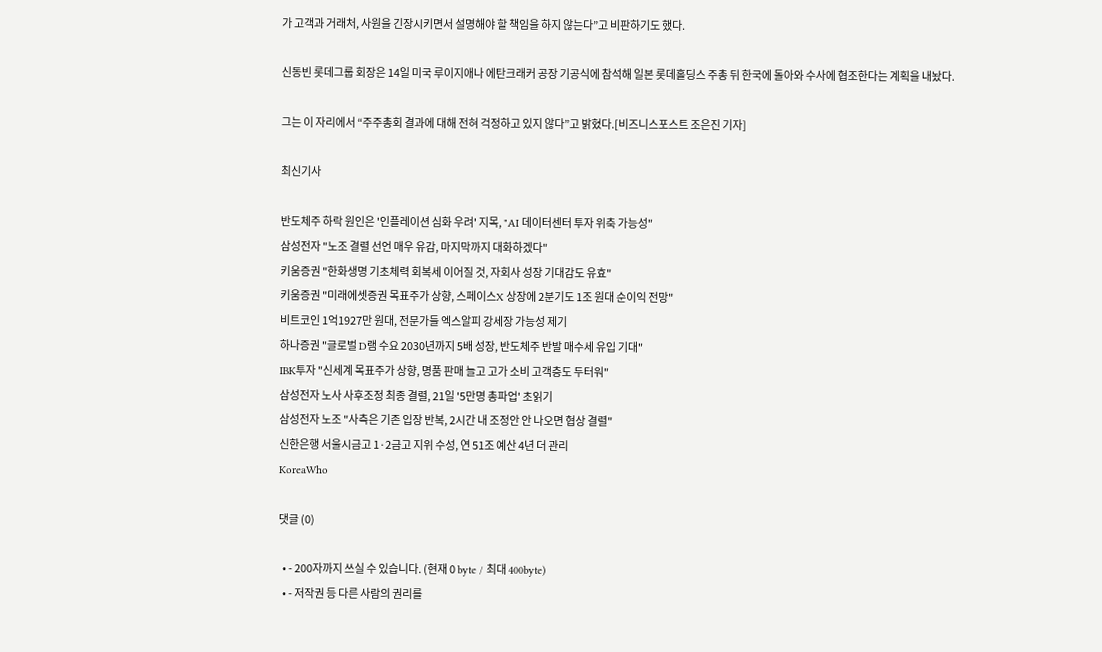가 고객과 거래처, 사원을 긴장시키면서 설명해야 할 책임을 하지 않는다”고 비판하기도 했다.

신동빈 롯데그룹 회장은 14일 미국 루이지애나 에탄크래커 공장 기공식에 참석해 일본 롯데홀딩스 주총 뒤 한국에 돌아와 수사에 협조한다는 계획을 내놨다.

그는 이 자리에서 “주주총회 결과에 대해 전혀 걱정하고 있지 않다”고 밝혔다.[비즈니스포스트 조은진 기자]

최신기사

반도체주 하락 원인은 '인플레이션 심화 우려' 지목, "AI 데이터센터 투자 위축 가능성"
삼성전자 "노조 결렬 선언 매우 유감, 마지막까지 대화하겠다"
키움증권 "한화생명 기초체력 회복세 이어질 것, 자회사 성장 기대감도 유효"
키움증권 "미래에셋증권 목표주가 상향, 스페이스X 상장에 2분기도 1조 원대 순이익 전망"
비트코인 1억1927만 원대, 전문가들 엑스알피 강세장 가능성 제기
하나증권 "글로벌 D램 수요 2030년까지 5배 성장, 반도체주 반발 매수세 유입 기대"
IBK투자 "신세계 목표주가 상향, 명품 판매 늘고 고가 소비 고객층도 두터워"
삼성전자 노사 사후조정 최종 결렬, 21일 '5만명 총파업' 초읽기
삼성전자 노조 "사측은 기존 입장 반복, 2시간 내 조정안 안 나오면 협상 결렬"
신한은행 서울시금고 1·2금고 지위 수성, 연 51조 예산 4년 더 관리
KoreaWho

댓글 (0)

  • - 200자까지 쓰실 수 있습니다. (현재 0 byte / 최대 400byte)
  • - 저작권 등 다른 사람의 권리를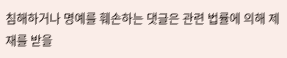침해하거나 명예를 훼손하는 댓글은 관련 법률에 의해 제재를 받을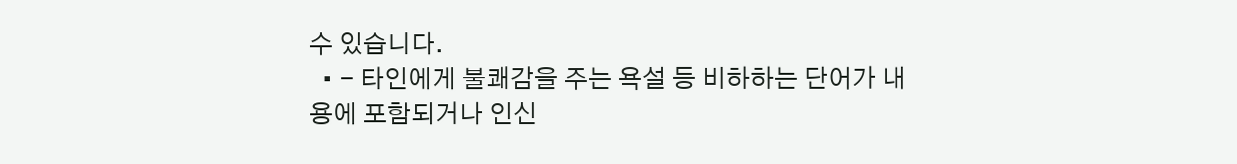수 있습니다.
  • - 타인에게 불쾌감을 주는 욕설 등 비하하는 단어가 내용에 포함되거나 인신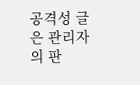공격성 글은 관리자의 판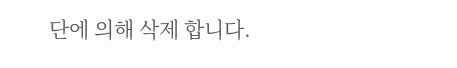단에 의해 삭제 합니다.